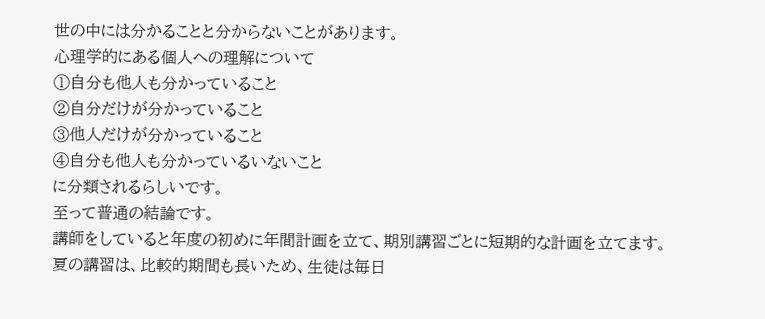世の中には分かることと分からないことがあります。
心理学的にある個人への理解について
①自分も他人も分かっていること
②自分だけが分かっていること
③他人だけが分かっていること
④自分も他人も分かっているいないこと
に分類されるらしいです。
至って普通の結論です。
講師をしていると年度の初めに年間計画を立て、期別講習ごとに短期的な計画を立てます。
夏の講習は、比較的期間も長いため、生徒は毎日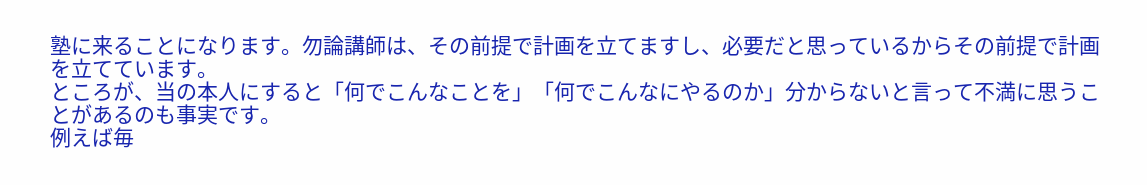塾に来ることになります。勿論講師は、その前提で計画を立てますし、必要だと思っているからその前提で計画を立てています。
ところが、当の本人にすると「何でこんなことを」「何でこんなにやるのか」分からないと言って不満に思うことがあるのも事実です。
例えば毎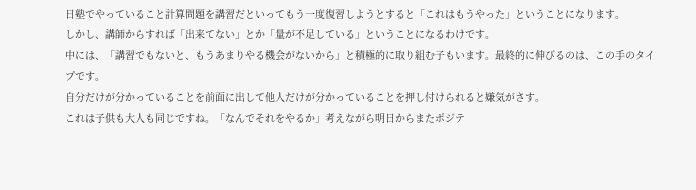日塾でやっていること計算問題を講習だといってもう一度復習しようとすると「これはもうやった」ということになります。
しかし、講師からすれば「出来てない」とか「量が不足している」ということになるわけです。
中には、「講習でもないと、もうあまりやる機会がないから」と積極的に取り組む子もいます。最終的に伸びるのは、この手のタイプです。
自分だけが分かっていることを前面に出して他人だけが分かっていることを押し付けられると嫌気がさす。
これは子供も大人も同じですね。「なんでそれをやるか」考えながら明日からまたポジテ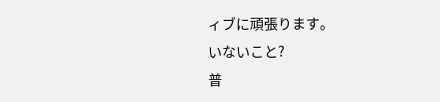ィブに頑張ります。
いないこと?
普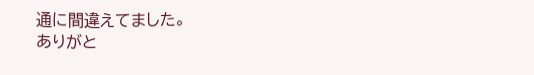通に間違えてました。
ありがと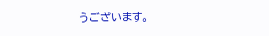うございます。